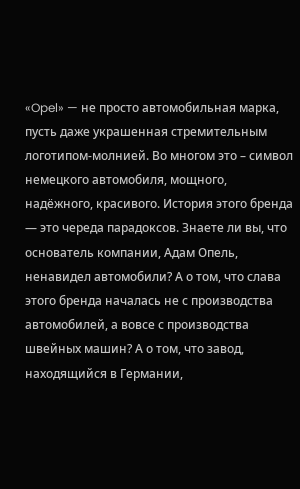«Opel» — не просто автомобильная марка, пусть даже украшенная стремительным логотипом-молнией. Во многом это – символ немецкого автомобиля, мощного, надёжного, красивого. История этого бренда — это череда парадоксов. Знаете ли вы, что основатель компании, Адам Опель, ненавидел автомобили? А о том, что слава этого бренда началась не с производства автомобилей, а вовсе с производства швейных машин? А о том, что завод, находящийся в Германии,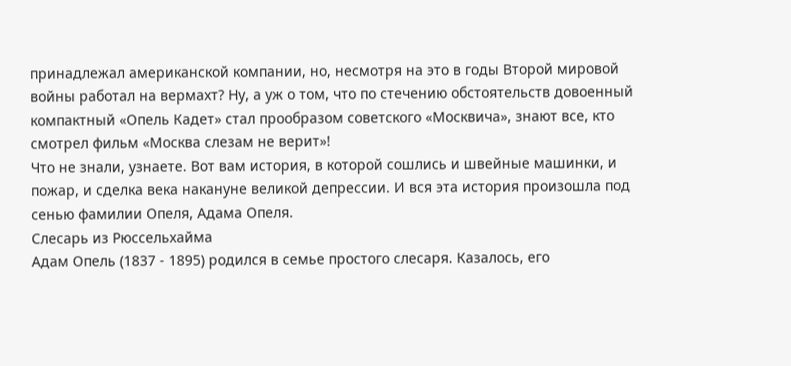принадлежал американской компании, но, несмотря на это в годы Второй мировой войны работал на вермахт? Ну, а уж о том, что по стечению обстоятельств довоенный компактный «Опель Кадет» стал прообразом советского «Москвича», знают все, кто смотрел фильм «Москва слезам не верит»!
Что не знали, узнаете. Вот вам история, в которой сошлись и швейные машинки, и пожар, и сделка века накануне великой депрессии. И вся эта история произошла под сенью фамилии Опеля, Адама Опеля.
Слесарь из Рюссельхайма
Адам Опель (1837 - 1895) родился в семье простого слесаря. Казалось, его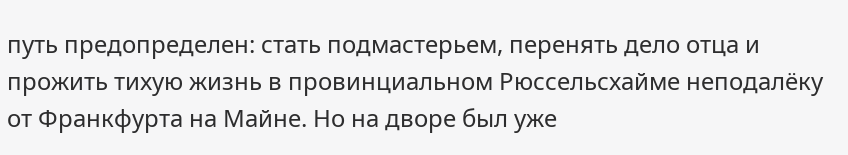путь предопределен: стать подмастерьем, перенять дело отца и прожить тихую жизнь в провинциальном Рюссельсхайме неподалёку от Франкфурта на Майне. Но на дворе был уже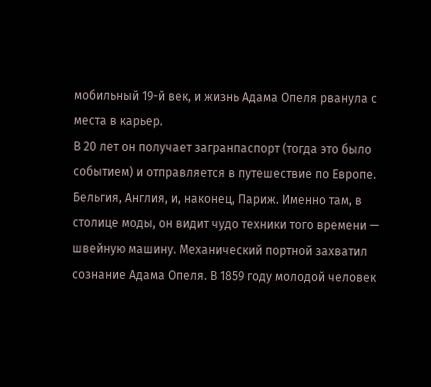мобильный 19-й век, и жизнь Адама Опеля рванула с места в карьер.
В 20 лет он получает загранпаспорт (тогда это было событием) и отправляется в путешествие по Европе. Бельгия, Англия, и, наконец, Париж. Именно там, в столице моды, он видит чудо техники того времени — швейную машину. Механический портной захватил сознание Адама Опеля. В 1859 году молодой человек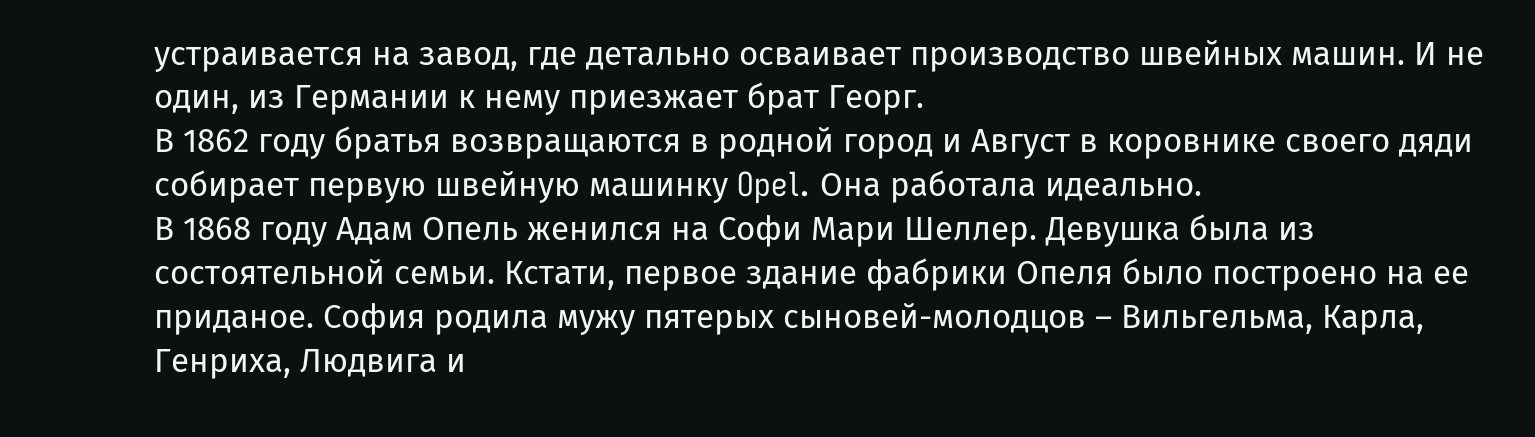устраивается на завод, где детально осваивает производство швейных машин. И не один, из Германии к нему приезжает брат Георг.
В 1862 году братья возвращаются в родной город и Август в коровнике своего дяди собирает первую швейную машинку Opel. Она работала идеально.
В 1868 году Адам Опель женился на Софи Мари Шеллер. Девушка была из состоятельной семьи. Кстати, первое здание фабрики Опеля было построено на ее приданое. София родила мужу пятерых сыновей-молодцов – Вильгельма, Карла, Генриха, Людвига и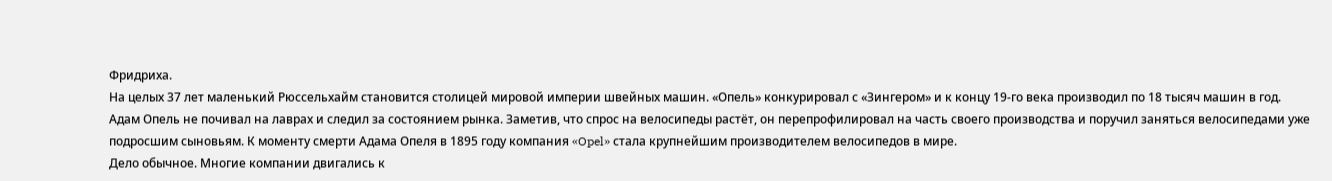Фридриха.
На целых 37 лет маленький Рюссельхайм становится столицей мировой империи швейных машин. «Опель» конкурировал с «Зингером» и к концу 19-го века производил по 18 тысяч машин в год.
Адам Опель не почивал на лаврах и следил за состоянием рынка. Заметив, что спрос на велосипеды растёт, он перепрофилировал на часть своего производства и поручил заняться велосипедами уже подросшим сыновьям. К моменту смерти Адама Опеля в 1895 году компания «Opel» стала крупнейшим производителем велосипедов в мире.
Дело обычное. Многие компании двигались к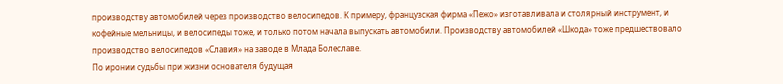производству автомобилей через производство велосипедов. К примеру, французская фирма «Пежо» изготавливала и столярный инструмент, и кофейные мельницы, и велосипеды тоже, и только потом начала выпускать автомобили. Производству автомобилей «Шкода» тоже предшествовало производство велосипедов «Славия» на заводе в Млада Болеславе.
По иронии судьбы при жизни основателя будущая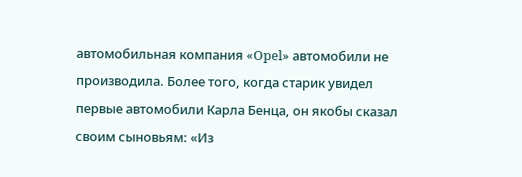автомобильная компания «Opel» автомобили не производила. Более того, когда старик увидел первые автомобили Карла Бенца, он якобы сказал своим сыновьям: «Из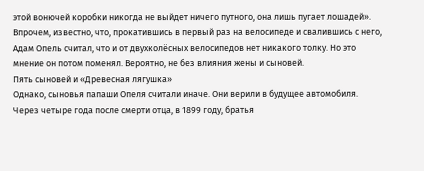этой вонючей коробки никогда не выйдет ничего путного, она лишь пугает лошадей». Впрочем, известно, что, прокатившись в первый раз на велосипеде и свалившись с него, Адам Опель считал, что и от двухколёсных велосипедов нет никакого толку. Но это мнение он потом поменял. Вероятно, не без влияния жены и сыновей.
Пять сыновей и «Древесная лягушка»
Однако, сыновья папаши Опеля считали иначе. Они верили в будущее автомобиля. Через четыре года после смерти отца, в 1899 году, братья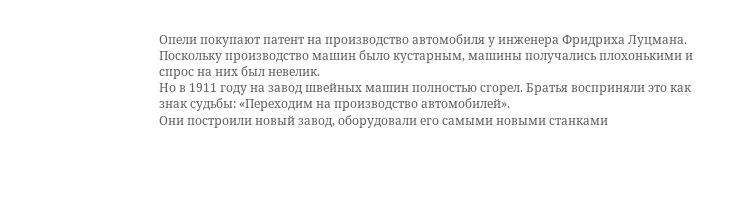Опели покупают патент на производство автомобиля у инженера Фридриха Луцмана. Поскольку производство машин было кустарным, машины получались плохонькими и спрос на них был невелик.
Но в 1911 году на завод швейных машин полностью сгорел. Братья восприняли это как знак судьбы: «Переходим на производство автомобилей».
Они построили новый завод, оборудовали его самыми новыми станками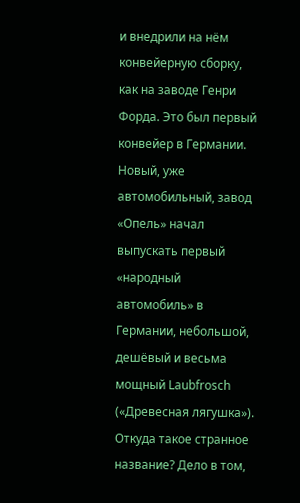и внедрили на нём конвейерную сборку, как на заводе Генри Форда. Это был первый конвейер в Германии. Новый, уже автомобильный, завод «Опель» начал выпускать первый «народный автомобиль» в Германии, небольшой, дешёвый и весьма мощный Laubfrosch («Древесная лягушка»). Откуда такое странное название? Дело в том,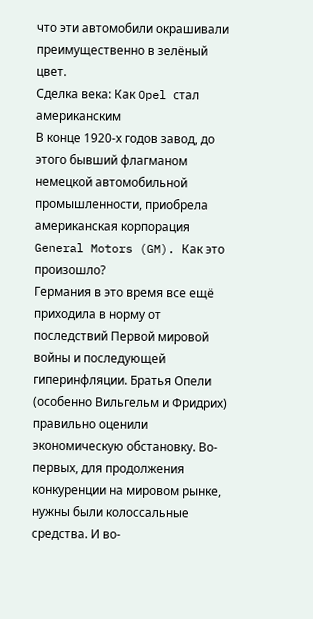что эти автомобили окрашивали преимущественно в зелёный цвет.
Сделка века: Как Opel стал американским
В конце 1920-х годов завод, до этого бывший флагманом немецкой автомобильной промышленности, приобрела американская корпорация General Motors (GM). Как это произошло?
Германия в это время все ещё приходила в норму от последствий Первой мировой войны и последующей гиперинфляции. Братья Опели (особенно Вильгельм и Фридрих) правильно оценили экономическую обстановку. Во-первых, для продолжения конкуренции на мировом рынке, нужны были колоссальные средства. И во-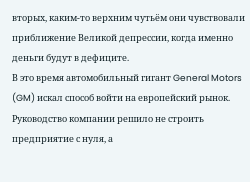вторых, каким-то верхним чутьём они чувствовали приближение Великой депрессии, когда именно деньги будут в дефиците.
В это время автомобильный гигант General Motors (GM) искал способ войти на европейский рынок. Руководство компании решило не строить предприятие с нуля, а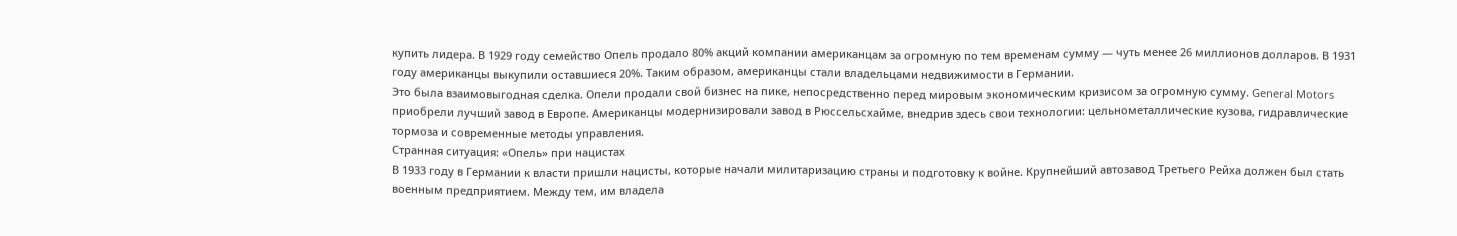купить лидера. В 1929 году семейство Опель продало 80% акций компании американцам за огромную по тем временам сумму — чуть менее 26 миллионов долларов. В 1931 году американцы выкупили оставшиеся 20%. Таким образом, американцы стали владельцами недвижимости в Германии.
Это была взаимовыгодная сделка. Опели продали свой бизнес на пике, непосредственно перед мировым экономическим кризисом за огромную сумму. General Motors приобрели лучший завод в Европе. Американцы модернизировали завод в Рюссельсхайме, внедрив здесь свои технологии: цельнометаллические кузова, гидравлические тормоза и современные методы управления.
Странная ситуация: «Опель» при нацистах
В 1933 году в Германии к власти пришли нацисты, которые начали милитаризацию страны и подготовку к войне. Крупнейший автозавод Третьего Рейха должен был стать военным предприятием. Между тем, им владела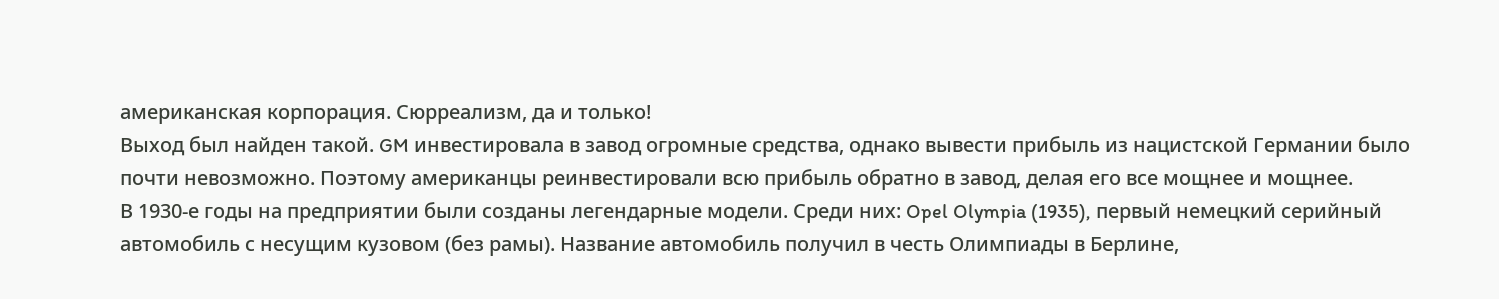американская корпорация. Сюрреализм, да и только!
Выход был найден такой. GM инвестировала в завод огромные средства, однако вывести прибыль из нацистской Германии было почти невозможно. Поэтому американцы реинвестировали всю прибыль обратно в завод, делая его все мощнее и мощнее.
В 1930-е годы на предприятии были созданы легендарные модели. Среди них: Opel Olympia (1935), первый немецкий серийный автомобиль с несущим кузовом (без рамы). Название автомобиль получил в честь Олимпиады в Берлине,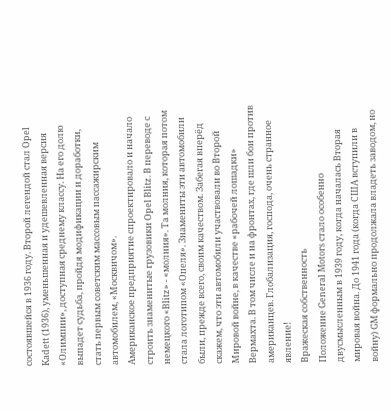состоявшейся в 1936 году. Второй легендой стал Opel Kadett (1936), уменьшенная и удешевленная версия «Олимпии», доступная среднему классу. На его долю выпадет судьба, пройдя модификации и доработки, стать первым советским массовым пассажирским автомобилем, «Москвичом».
Американское предприятие спроектировало и начало строить знаменитые грузовики Opel Blitz. В переводе с немецкого «Blitz» - «молния». Та молния, которая потом стала логотипом «Опеля». Знамениты эти автомобили были, прежде всего, своим качеством. Забегая вперёд скажем, что эти автомобили участвовали во Второй Мировой войне, в качестве «рабочей лошадки» Вермахта. В том числе и на фронтах, где шли бои против американцев. Глобализация, господа, очень странное явление!
Вражеская собственность
Положение General Motors стало особенно двусмысленным в 1939 году, когда началась Вторая мировая война. До 1941 года (когда США вступили в войну) GM формально продолжала владеть заводом, но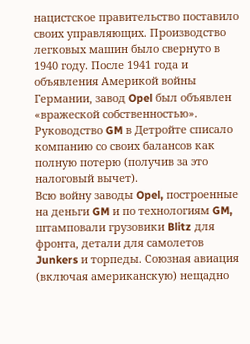нацистское правительство поставило своих управляющих. Производство легковых машин было свернуто в 1940 году. После 1941 года и объявления Америкой войны Германии, завод Opel был объявлен «вражеской собственностью». Руководство GM в Детройте списало компанию со своих балансов как полную потерю (получив за это налоговый вычет).
Всю войну заводы Opel, построенные на деньги GM и по технологиям GM, штамповали грузовики Blitz для фронта, детали для самолетов Junkers и торпеды. Союзная авиация (включая американскую) нещадно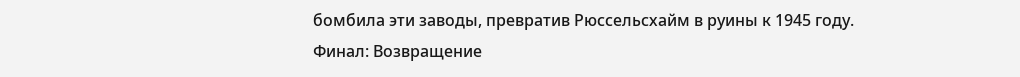бомбила эти заводы, превратив Рюссельсхайм в руины к 1945 году.
Финал: Возвращение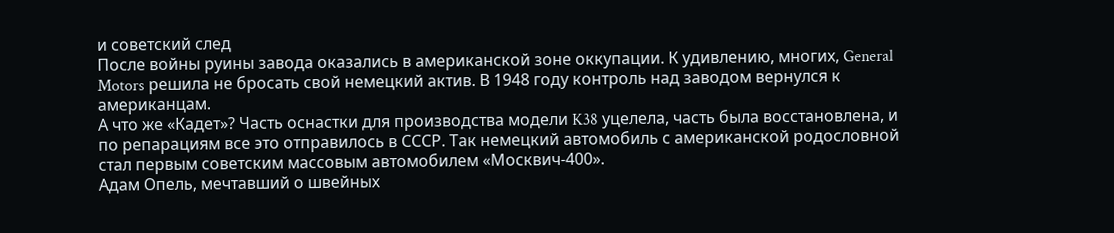и советский след
После войны руины завода оказались в американской зоне оккупации. К удивлению, многих, General Motors решила не бросать свой немецкий актив. В 1948 году контроль над заводом вернулся к американцам.
А что же «Кадет»? Часть оснастки для производства модели K38 уцелела, часть была восстановлена, и по репарациям все это отправилось в СССР. Так немецкий автомобиль с американской родословной стал первым советским массовым автомобилем «Москвич-400».
Адам Опель, мечтавший о швейных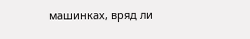машинках, вряд ли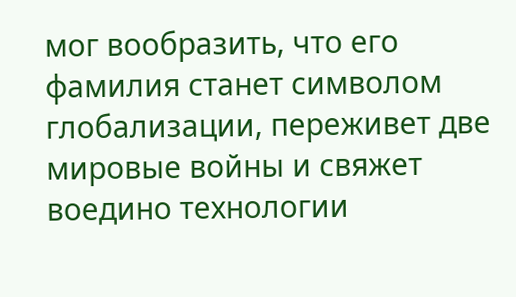мог вообразить, что его фамилия станет символом глобализации, переживет две мировые войны и свяжет воедино технологии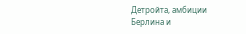Детройта, амбиции Берлина и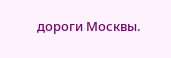дороги Москвы.